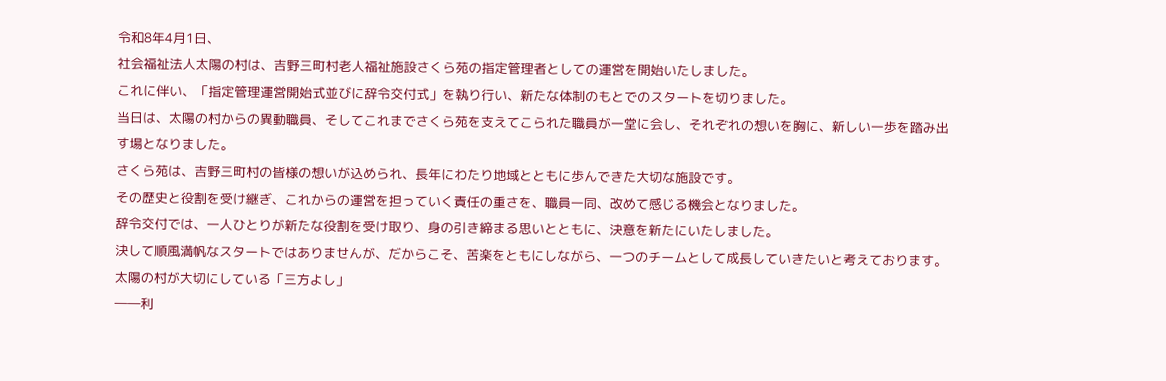令和8年4月1日、
社会福祉法人太陽の村は、吉野三町村老人福祉施設さくら苑の指定管理者としての運営を開始いたしました。
これに伴い、「指定管理運営開始式並びに辞令交付式」を執り行い、新たな体制のもとでのスタートを切りました。
当日は、太陽の村からの異動職員、そしてこれまでさくら苑を支えてこられた職員が一堂に会し、それぞれの想いを胸に、新しい一歩を踏み出す場となりました。
さくら苑は、吉野三町村の皆様の想いが込められ、長年にわたり地域とともに歩んできた大切な施設です。
その歴史と役割を受け継ぎ、これからの運営を担っていく責任の重さを、職員一同、改めて感じる機会となりました。
辞令交付では、一人ひとりが新たな役割を受け取り、身の引き締まる思いとともに、決意を新たにいたしました。
決して順風満帆なスタートではありませんが、だからこそ、苦楽をともにしながら、一つのチームとして成長していきたいと考えております。
太陽の村が大切にしている「三方よし」
――利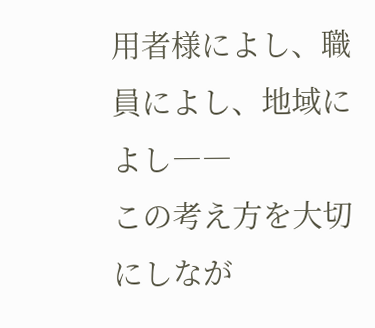用者様によし、職員によし、地域によし――
この考え方を大切にしなが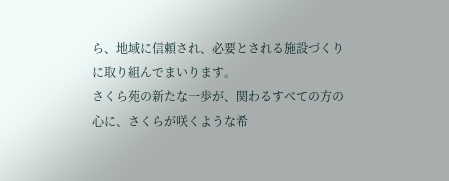ら、地域に信頼され、必要とされる施設づくりに取り組んでまいります。
さくら苑の新たな一歩が、関わるすべての方の心に、さくらが咲くような希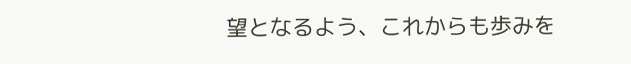望となるよう、これからも歩みを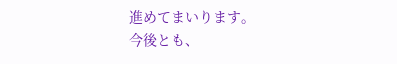進めてまいります。
今後とも、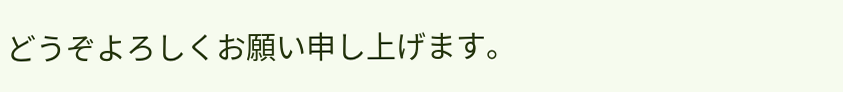どうぞよろしくお願い申し上げます。